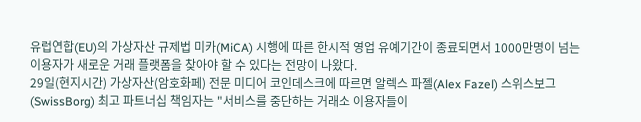유럽연합(EU)의 가상자산 규제법 미카(MiCA) 시행에 따른 한시적 영업 유예기간이 종료되면서 1000만명이 넘는 이용자가 새로운 거래 플랫폼을 찾아야 할 수 있다는 전망이 나왔다.
29일(현지시간) 가상자산(암호화페) 전문 미디어 코인데스크에 따르면 알렉스 파젤(Alex Fazel) 스위스보그(SwissBorg) 최고 파트너십 책임자는 "서비스를 중단하는 거래소 이용자들이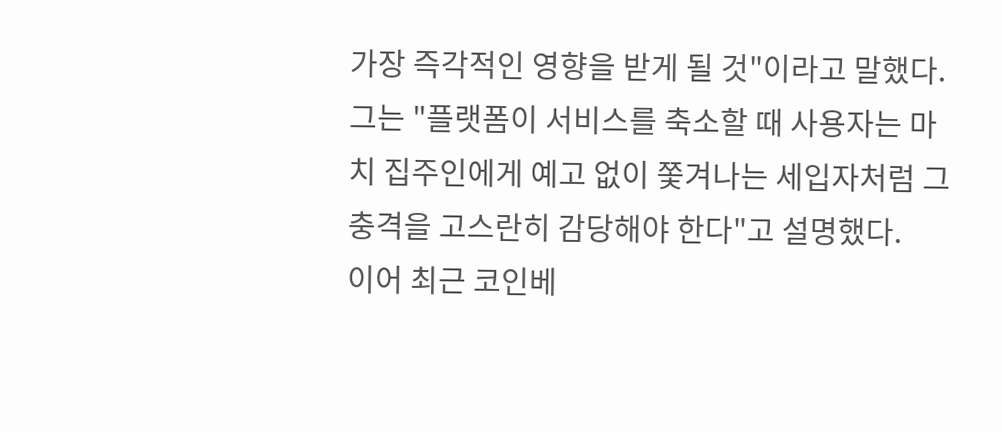가장 즉각적인 영향을 받게 될 것"이라고 말했다.
그는 "플랫폼이 서비스를 축소할 때 사용자는 마치 집주인에게 예고 없이 쫓겨나는 세입자처럼 그 충격을 고스란히 감당해야 한다"고 설명했다.
이어 최근 코인베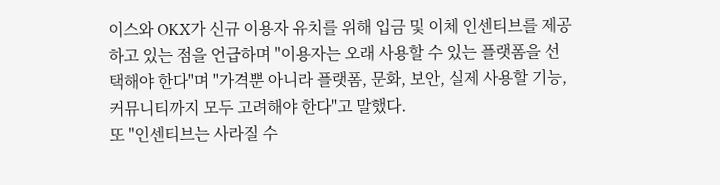이스와 OKX가 신규 이용자 유치를 위해 입금 및 이체 인센티브를 제공하고 있는 점을 언급하며 "이용자는 오래 사용할 수 있는 플랫폼을 선택해야 한다"며 "가격뿐 아니라 플랫폼, 문화, 보안, 실제 사용할 기능, 커뮤니티까지 모두 고려해야 한다"고 말했다.
또 "인센티브는 사라질 수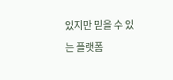있지만 믿을 수 있는 플랫폼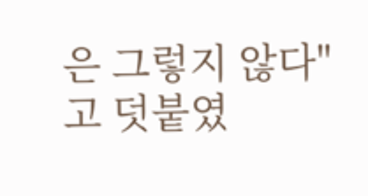은 그렇지 않다"고 덧붙였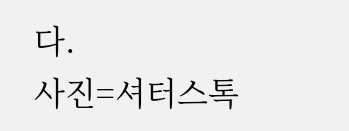다.
사진=셔터스톡